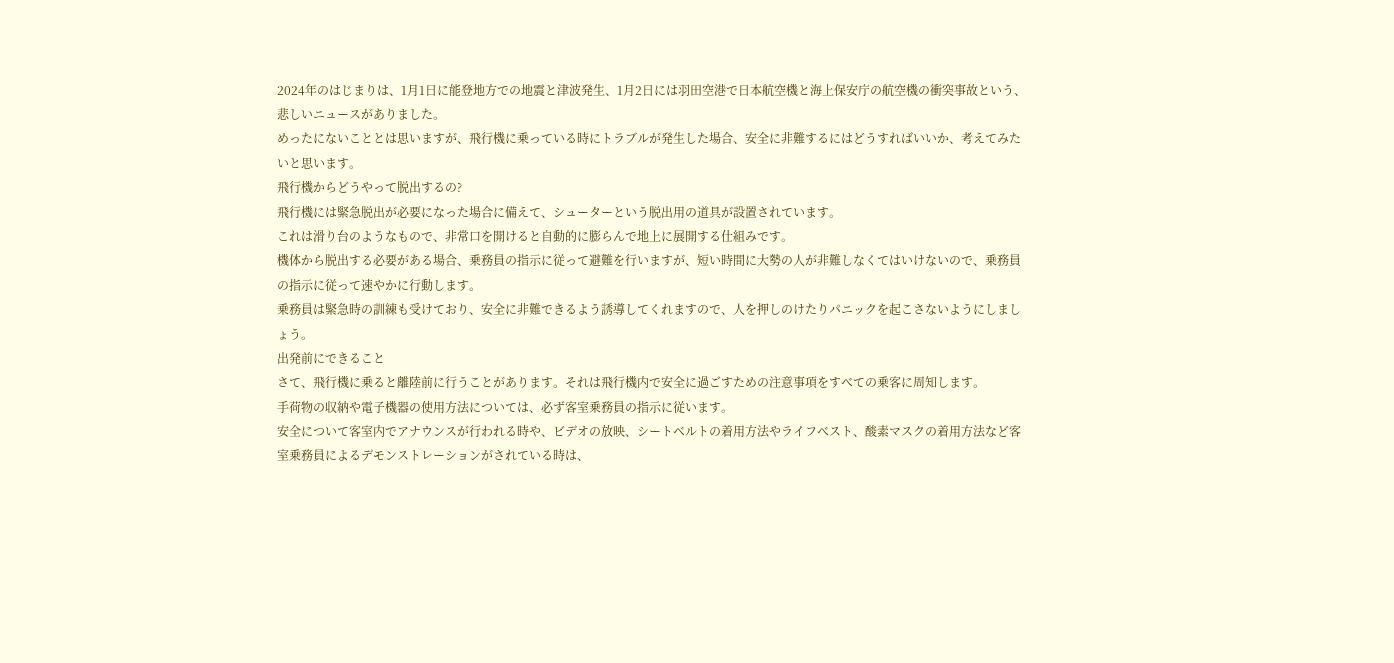2024年のはじまりは、1月1日に能登地方での地震と津波発生、1月2日には羽田空港で日本航空機と海上保安庁の航空機の衝突事故という、悲しいニュースがありました。
めったにないこととは思いますが、飛行機に乗っている時にトラブルが発生した場合、安全に非難するにはどうすればいいか、考えてみたいと思います。
飛行機からどうやって脱出するの?
飛行機には緊急脱出が必要になった場合に備えて、シューターという脱出用の道具が設置されています。
これは滑り台のようなもので、非常口を開けると自動的に膨らんで地上に展開する仕組みです。
機体から脱出する必要がある場合、乗務員の指示に従って避難を行いますが、短い時間に大勢の人が非難しなくてはいけないので、乗務員の指示に従って速やかに行動します。
乗務員は緊急時の訓練も受けており、安全に非難できるよう誘導してくれますので、人を押しのけたりパニックを起こさないようにしましょう。
出発前にできること
さて、飛行機に乗ると離陸前に行うことがあります。それは飛行機内で安全に過ごすための注意事項をすべての乗客に周知します。
手荷物の収納や電子機器の使用方法については、必ず客室乗務員の指示に従います。
安全について客室内でアナウンスが行われる時や、ビデオの放映、シートベルトの着用方法やライフべスト、酸素マスクの着用方法など客室乗務員によるデモンストレーションがされている時は、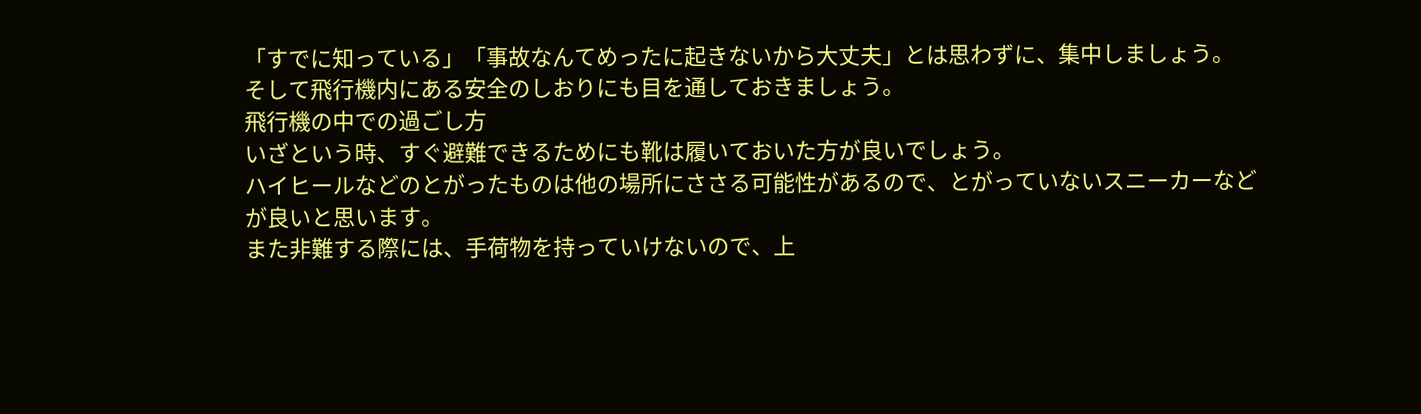「すでに知っている」「事故なんてめったに起きないから大丈夫」とは思わずに、集中しましょう。
そして飛行機内にある安全のしおりにも目を通しておきましょう。
飛行機の中での過ごし方
いざという時、すぐ避難できるためにも靴は履いておいた方が良いでしょう。
ハイヒールなどのとがったものは他の場所にささる可能性があるので、とがっていないスニーカーなどが良いと思います。
また非難する際には、手荷物を持っていけないので、上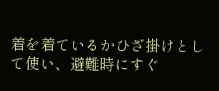着を着ているかひざ掛けとして使い、避難時にすぐ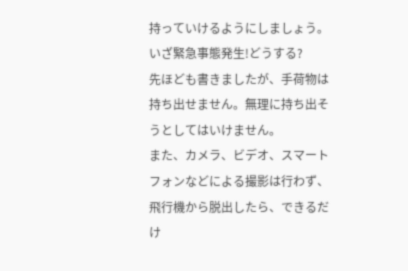持っていけるようにしましょう。
いざ緊急事態発生!どうする?
先ほども書きましたが、手荷物は持ち出せません。無理に持ち出そうとしてはいけません。
また、カメラ、ビデオ、スマートフォンなどによる撮影は行わず、飛行機から脱出したら、できるだけ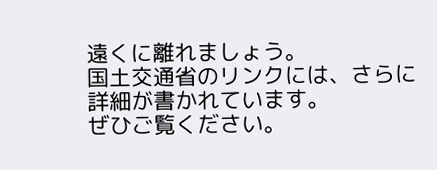遠くに離れましょう。
国土交通省のリンクには、さらに詳細が書かれています。
ぜひご覧ください。